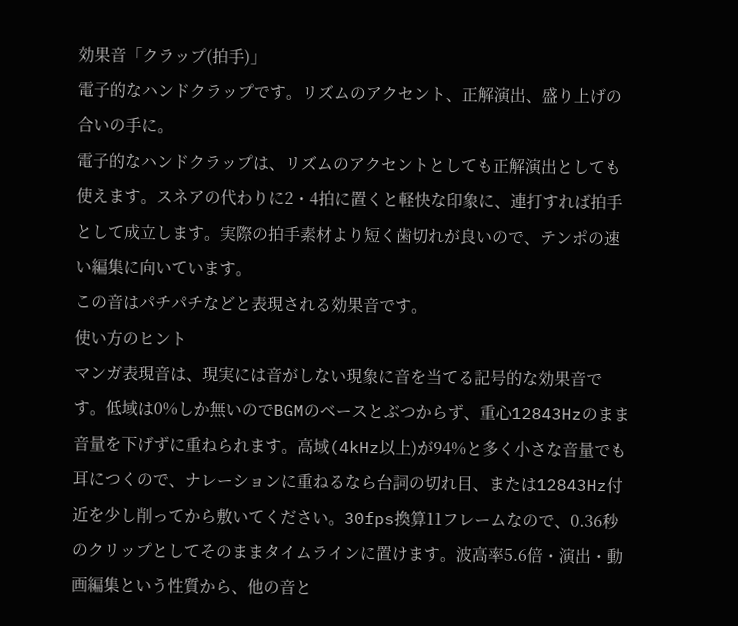効果音「クラップ(拍手)」
電子的なハンドクラップです。リズムのアクセント、正解演出、盛り上げの合いの手に。
電子的なハンドクラップは、リズムのアクセントとしても正解演出としても使えます。スネアの代わりに2・4拍に置くと軽快な印象に、連打すれば拍手として成立します。実際の拍手素材より短く歯切れが良いので、テンポの速い編集に向いています。
この音はパチパチなどと表現される効果音です。
使い方のヒント
マンガ表現音は、現実には音がしない現象に音を当てる記号的な効果音です。低域は0%しか無いのでBGMのベースとぶつからず、重心12843Hzのまま音量を下げずに重ねられます。高域(4kHz以上)が94%と多く小さな音量でも耳につくので、ナレーションに重ねるなら台詞の切れ目、または12843Hz付近を少し削ってから敷いてください。30fps換算11フレームなので、0.36秒のクリップとしてそのままタイムラインに置けます。波高率5.6倍・演出・動画編集という性質から、他の音と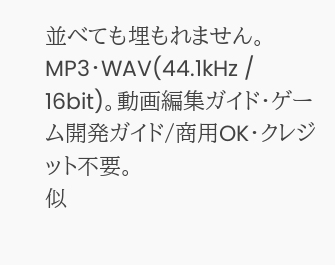並べても埋もれません。
MP3・WAV(44.1kHz / 16bit)。動画編集ガイド・ゲーム開発ガイド/商用OK・クレジット不要。
似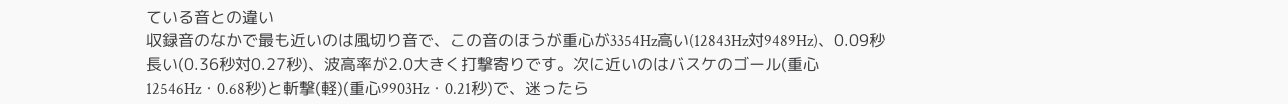ている音との違い
収録音のなかで最も近いのは風切り音で、この音のほうが重心が3354Hz高い(12843Hz対9489Hz)、0.09秒長い(0.36秒対0.27秒)、波高率が2.0大きく打撃寄りです。次に近いのはバスケのゴール(重心12546Hz・0.68秒)と斬撃(軽)(重心9903Hz・0.21秒)で、迷ったら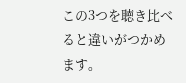この3つを聴き比べると違いがつかめます。